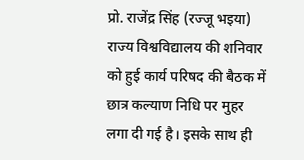प्रो. राजेंद्र सिंह (रज्जू भइया) राज्य विश्वविद्यालय की शनिवार को हुई कार्य परिषद की बैठक में छात्र कल्याण निधि पर मुहर लगा दी गई है। इसके साथ ही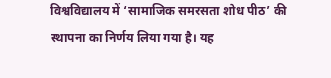विश्वविद्यालय में ‘सामाजिक समरसता शोध पीठ’ की स्थापना का निर्णय लिया गया है। यह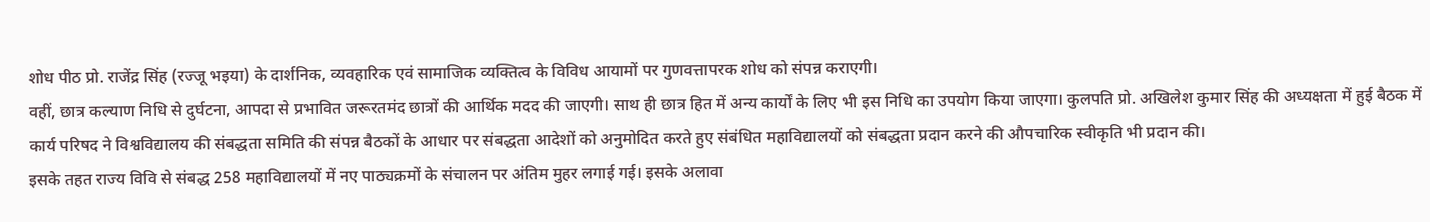शोध पीठ प्रो. राजेंद्र सिंह (रज्जू भइया) के दार्शनिक, व्यवहारिक एवं सामाजिक व्यक्तित्व के विविध आयामों पर गुणवत्तापरक शोध को संपन्न कराएगी।
वहीं, छात्र कल्याण निधि से दुर्घटना, आपदा से प्रभावित जरूरतमंद छात्रों की आर्थिक मदद की जाएगी। साथ ही छात्र हित में अन्य कार्यों के लिए भी इस निधि का उपयोग किया जाएगा। कुलपति प्रो. अखिलेश कुमार सिंह की अध्यक्षता में हुई बैठक में कार्य परिषद ने विश्वविद्यालय की संबद्धता समिति की संपन्न बैठकों के आधार पर संबद्धता आदेशों को अनुमोदित करते हुए संबंधित महाविद्यालयों को संबद्धता प्रदान करने की औपचारिक स्वीकृति भी प्रदान की।
इसके तहत राज्य विवि से संबद्ध 258 महाविद्यालयों में नए पाठ्यक्रमों के संचालन पर अंतिम मुहर लगाई गई। इसके अलावा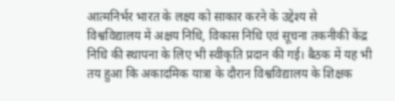आत्मनिर्भर भारत के लक्ष्य को साकार करने के उद्देश्य से विश्वविद्यालय में अक्षय निधि, विकास निधि एवं सूचना तकनीकी केंद्र निधि की स्थापना के लिए भी स्वीकृति प्रदान की गई। बैठक में यह भी तय हुआ कि अकादमिक यात्रा के दौरान विश्वविद्यालय के शिक्षक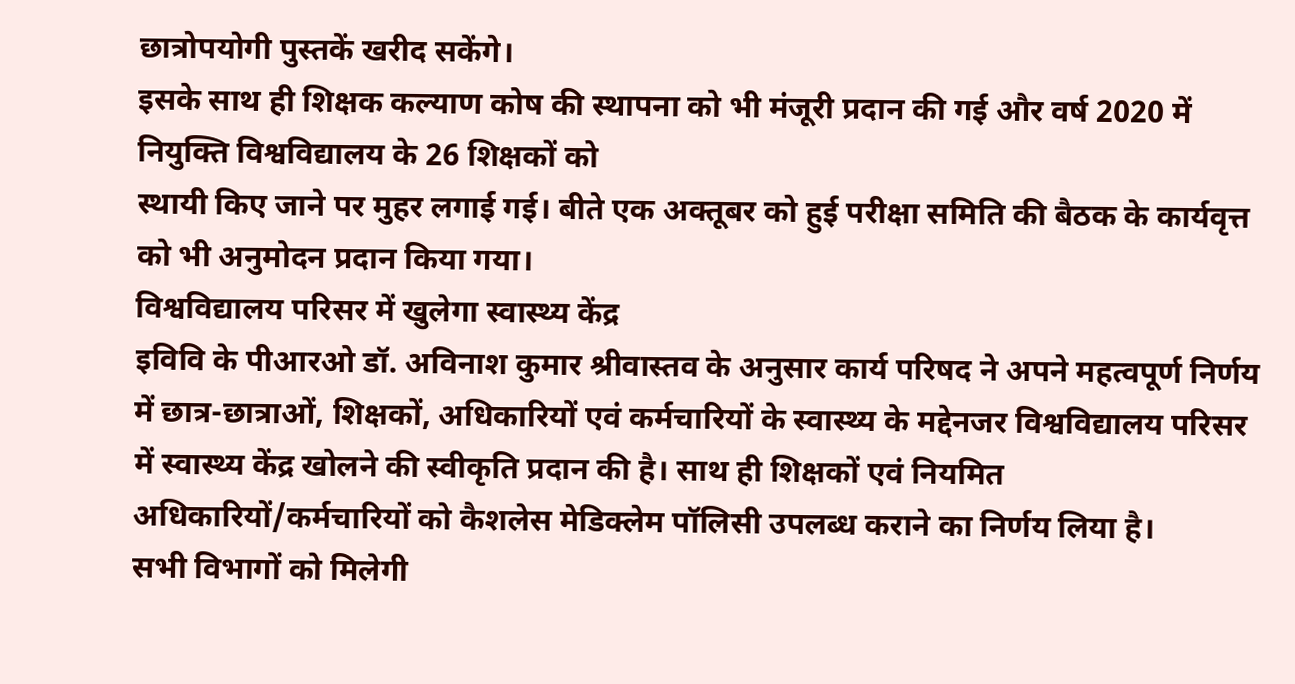छात्रोपयोगी पुस्तकें खरीद सकेंगे।
इसके साथ ही शिक्षक कल्याण कोष की स्थापना को भी मंजूरी प्रदान की गई और वर्ष 2020 में नियुक्ति विश्वविद्यालय के 26 शिक्षकों को
स्थायी किए जाने पर मुहर लगाई गई। बीते एक अक्तूबर को हुई परीक्षा समिति की बैठक के कार्यवृत्त को भी अनुमोदन प्रदान किया गया।
विश्वविद्यालय परिसर में खुलेगा स्वास्थ्य केंद्र
इविवि के पीआरओ डॉ. अविनाश कुमार श्रीवास्तव के अनुसार कार्य परिषद ने अपने महत्वपूर्ण निर्णय में छात्र-छात्राओं, शिक्षकों, अधिकारियों एवं कर्मचारियों के स्वास्थ्य के मद्देनजर विश्वविद्यालय परिसर में स्वास्थ्य केंद्र खोलने की स्वीकृति प्रदान की है। साथ ही शिक्षकों एवं नियमित
अधिकारियों/कर्मचारियों को कैशलेस मेडिक्लेम पॉलिसी उपलब्ध कराने का निर्णय लिया है।
सभी विभागों को मिलेगी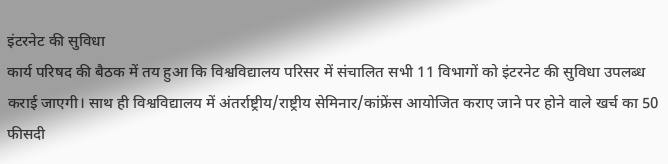इंटरनेट की सुविधा
कार्य परिषद की बैठक में तय हुआ कि विश्वविद्यालय परिसर में संचालित सभी 11 विभागों को इंटरनेट की सुविधा उपलब्ध कराई जाएगी। साथ ही विश्वविद्यालय में अंतर्राष्ट्रीय/राष्ट्रीय सेमिनार/कांफ्रेंस आयोजित कराए जाने पर होने वाले खर्च का 50 फीसदी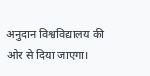अनुदान विश्वविद्यालय की ओर से दिया जाएगा।